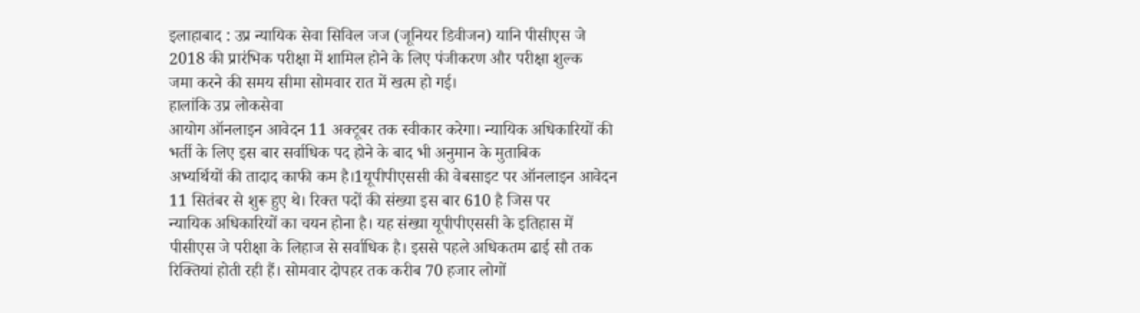इलाहाबाद : उप्र न्यायिक सेवा सिविल जज (जूनियर डिवीजन) यानि पीसीएस जे
2018 की प्रारंभिक परीक्षा में शामिल होने के लिए पंजीकरण और परीक्षा शुल्क
जमा करने की समय सीमा सोमवार रात में खत्म हो गई।
हालांकि उप्र लोकसेवा
आयोग ऑनलाइन आवेदन 11 अक्टूबर तक स्वीकार करेगा। न्यायिक अधिकारियों की
भर्ती के लिए इस बार सर्वाधिक पद होने के बाद भी अनुमान के मुताबिक
अभ्यर्थियों की तादाद काफी कम है।1यूपीपीएससी की वेबसाइट पर ऑनलाइन आवेदन
11 सितंबर से शुरू हुए थे। रिक्त पदों की संख्या इस बार 610 है जिस पर
न्यायिक अधिकारियों का चयन होना है। यह संख्या यूपीपीएससी के इतिहास में
पीसीएस जे परीक्षा के लिहाज से सर्वाधिक है। इससे पहले अधिकतम ढाई सौ तक
रिक्तियां होती रही हैं। सोमवार दोपहर तक करीब 70 हजार लोगों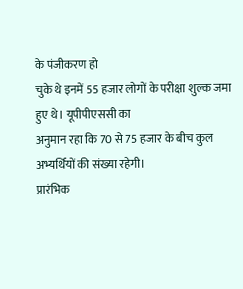के पंजीकरण हो
चुके थे इनमें 55 हजार लोगों के परीक्षा शुल्क जमा हुए थे। यूपीपीएससी का
अनुमान रहा कि 70 से 75 हजार के बीच कुल अभ्यर्थियों की संख्या रहेगी।
प्रारंभिक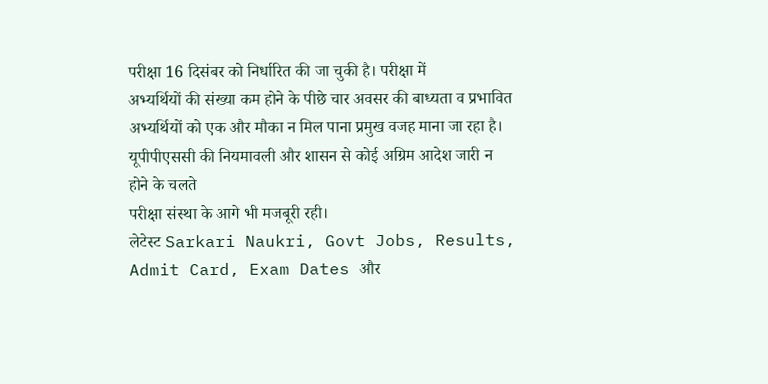परीक्षा 16 दिसंबर को निर्धारित की जा चुकी है। परीक्षा में
अभ्यर्थियों की संख्या कम होने के पीछे चार अवसर की बाध्यता व प्रभावित
अभ्यर्थियों को एक और मौका न मिल पाना प्रमुख वजह माना जा रहा है।
यूपीपीएससी की नियमावली और शासन से कोई अग्रिम आदेश जारी न होने के चलते
परीक्षा संस्था के आगे भी मजबूरी रही।
लेटेस्ट Sarkari Naukri, Govt Jobs, Results, Admit Card, Exam Dates और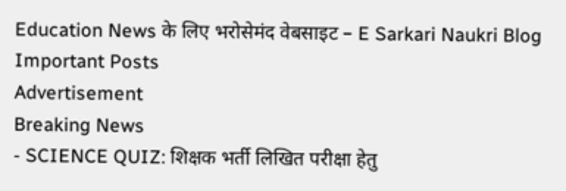Education News के लिए भरोसेमंद वेबसाइट – E Sarkari Naukri Blog
Important Posts
Advertisement
Breaking News
- SCIENCE QUIZ: शिक्षक भर्ती लिखित परीक्षा हेतु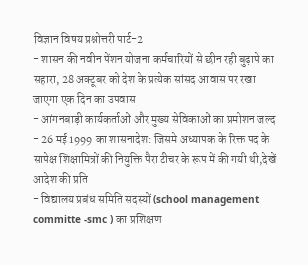विज्ञान विषय प्रश्नोत्तरी पार्ट-2
- शासन की नवीन पेंशन योजना कर्मचारियों से छीन रही बुढ़ापे का सहारा, 28 अक्टूबर को देश के प्रत्येक सांसद आवास पर रखा जाएगा एक दिन का उपवास
- आंगनबाड़ी कार्यकर्ताओं और मुख्य सेविकाओं का प्रमोशन जल्द
- 26 मई 1999 का शासनादेश: जिसमे अध्यापक के रिक्त पद के सापेक्ष शिक्षामित्रों की नियुक्ति पैरा टीचर के रूप में की गयी थी,देखें आदेश की प्रति
- विद्यालय प्रबंध समिति सदस्यों (school management committe -smc ) का प्रशिक्षण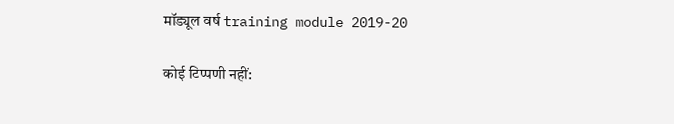मॉड्यूल वर्ष training module 2019-20

कोई टिप्पणी नहीं: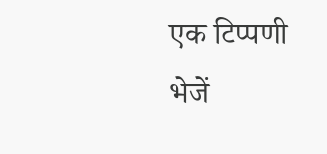एक टिप्पणी भेजें